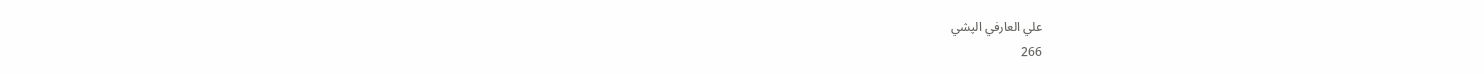علي العارفي الپشي
266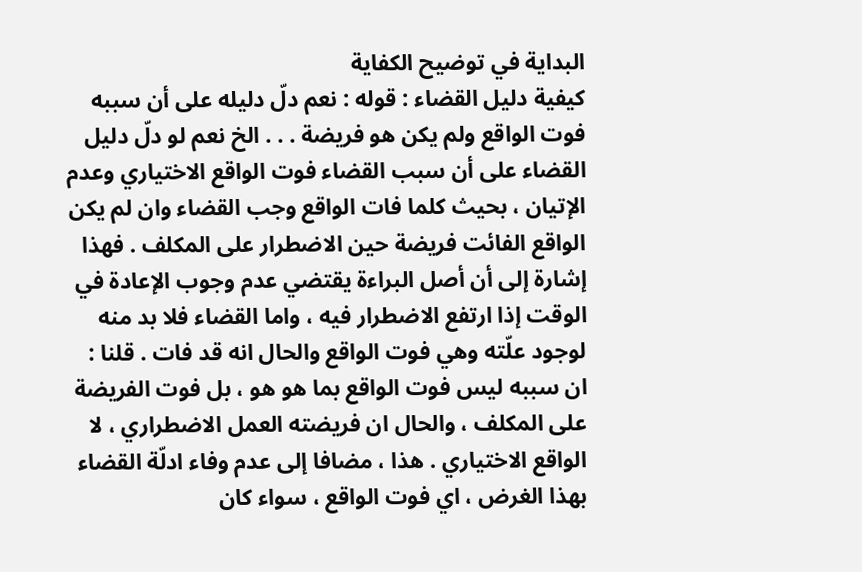البداية في توضيح الكفاية
كيفية دليل القضاء : قوله : نعم دلّ دليله على أن سببه فوت الواقع ولم يكن هو فريضة . . . الخ نعم لو دلّ دليل القضاء على أن سبب القضاء فوت الواقع الاختياري وعدم الإتيان ، بحيث كلما فات الواقع وجب القضاء وان لم يكن الواقع الفائت فريضة حين الاضطرار على المكلف . فهذا إشارة إلى أن أصل البراءة يقتضي عدم وجوب الإعادة في الوقت إذا ارتفع الاضطرار فيه ، واما القضاء فلا بد منه لوجود علّته وهي فوت الواقع والحال انه قد فات . قلنا : ان سببه ليس فوت الواقع بما هو هو ، بل فوت الفريضة على المكلف ، والحال ان فريضته العمل الاضطراري ، لا الواقع الاختياري . هذا ، مضافا إلى عدم وفاء ادلّة القضاء بهذا الغرض ، اي فوت الواقع ، سواء كان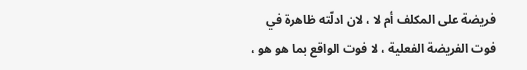فريضة على المكلف أم لا ، لان ادلّته ظاهرة في فوت الفريضة الفعلية ، لا فوت الواقع بما هو هو ،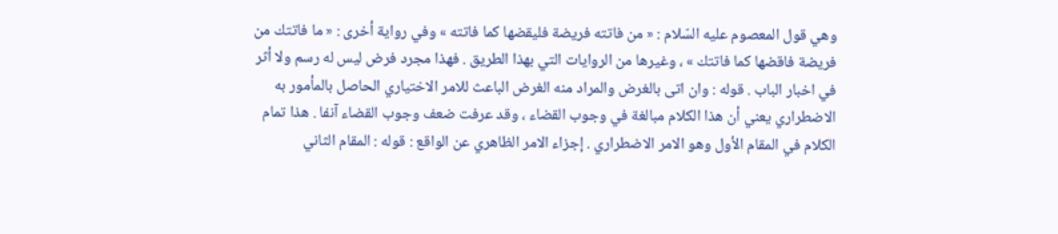وهي قول المعصوم عليه السّلام : « من فاتته فريضة فليقضها كما فاتته » وفي رواية أخرى : « ما فاتتك من فريضة فاقضها كما فاتتك » ، وغيرها من الروايات التي بهذا الطريق . فهذا مجرد فرض ليس له رسم ولا أثر في اخبار الباب . قوله : وان اتى بالغرض والمراد منه الغرض الباعث للامر الاختياري الحاصل بالمأمور به الاضطراري يعني أن هذا الكلام مبالغة في وجوب القضاء ، وقد عرفت ضعف وجوب القضاء آنفا . هذا تمام الكلام في المقام الأول وهو الامر الاضطراري . إجزاء الامر الظاهري عن الواقع : قوله : المقام الثاني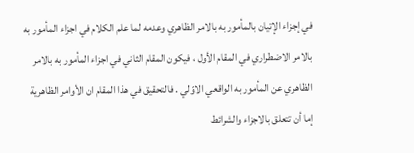في إجزاء الإتيان بالمأمور به بالامر الظاهري وعدمه لما علم الكلام في اجزاء المأمور به بالامر الاضطراري في المقام الأول ، فيكون المقام الثاني في اجزاء المأمور به بالامر الظاهري عن المأمور به الواقعي الاوّلي . فالتحقيق في هذا المقام ان الأوامر الظاهرية إما أن تتعلق بالاجزاء والشرائط